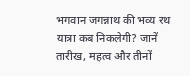भगवान जगन्नाथ की भव्य रथ यात्रा कब निकलेगी? जानें तारीख, महत्व और तीनों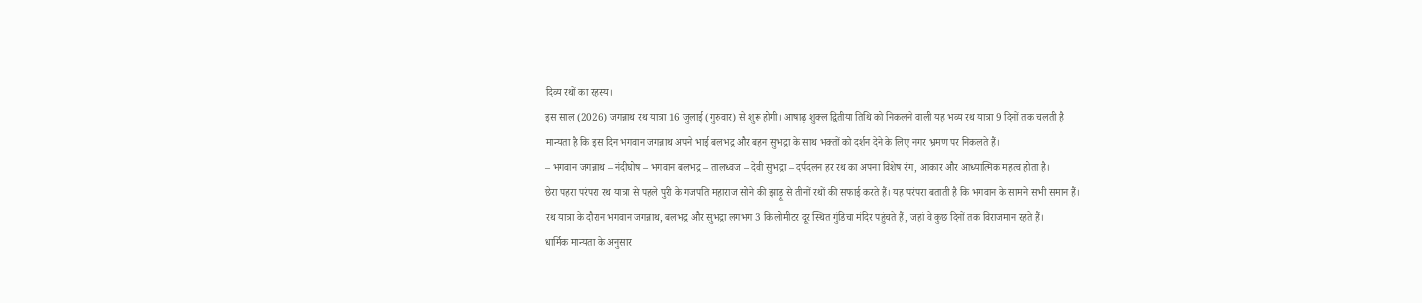दिव्य रथों का रहस्य।
इस साल (2026) जगन्नाथ रथ यात्रा 16 जुलाई (गुरुवार) से शुरू होगी। आषाढ़ शुक्ल द्वितीया तिथि को निकलने वाली यह भव्य रथ यात्रा 9 दिनों तक चलती है
मान्यता है कि इस दिन भगवान जगन्नाथ अपने भाई बलभद्र और बहन सुभद्रा के साथ भक्तों को दर्शन देने के लिए नगर भ्रमण पर निकलते हैं।
– भगवान जगन्नाथ – नंदीघोष – भगवान बलभद्र – तालध्वज – देवी सुभद्रा – दर्पदलन हर रथ का अपना विशेष रंग, आकार और आध्यात्मिक महत्व होता है।
छेरा पहरा परंपरा रथ यात्रा से पहले पुरी के गजपति महाराज सोने की झाड़ू से तीनों रथों की सफाई करते हैं। यह परंपरा बताती है कि भगवान के सामने सभी समान हैं।
रथ यात्रा के दौरान भगवान जगन्नाथ, बलभद्र और सुभद्रा लगभग 3 किलोमीटर दूर स्थित गुंडिचा मंदिर पहुंचते हैं, जहां वे कुछ दिनों तक विराजमान रहते हैं।
धार्मिक मान्यता के अनुसार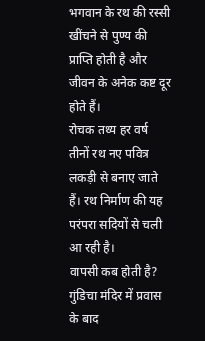भगवान के रथ की रस्सी खींचने से पुण्य की प्राप्ति होती है और जीवन के अनेक कष्ट दूर होते हैं।
रोचक तथ्य हर वर्ष तीनों रथ नए पवित्र लकड़ी से बनाए जाते हैं। रथ निर्माण की यह परंपरा सदियों से चली आ रही है।
वापसी कब होती है? गुंडिचा मंदिर में प्रवास के बाद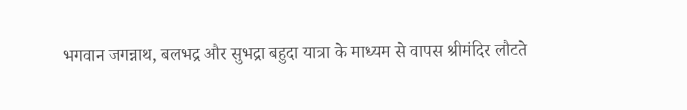भगवान जगन्नाथ, बलभद्र और सुभद्रा बहुदा यात्रा के माध्यम से वापस श्रीमंदिर लौटते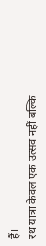हैं।
रथ यात्रा केवल एक उत्सव नहीं बल्कि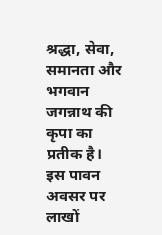श्रद्धा, सेवा, समानता और भगवान जगन्नाथ की कृपा का प्रतीक है। इस पावन अवसर पर लाखों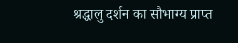श्रद्धालु दर्शन का सौभाग्य प्राप्त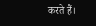करते हैं।